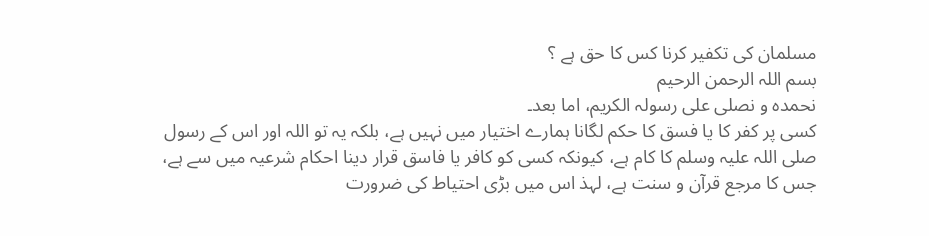مسلمان کی تکفیر کرنا کس کا حق ہے ؟
بسم اللہ الرحمن الرحیم
نحمدہ و نصلی علی رسولہ الکریم، اما بعد۔
کسی پر کفر کا یا فسق کا حکم لگانا ہمارے اختیار میں نہیں ہے، بلکہ یہ تو اللہ اور اس کے رسول صلی اللہ علیہ وسلم کا کام ہے، کیونکہ کسی کو کافر یا فاسق قرار دینا احکام شرعیہ میں سے ہے، جس کا مرجع قرآن و سنت ہے، لہذ اس میں بڑی احتیاط کی ضرورت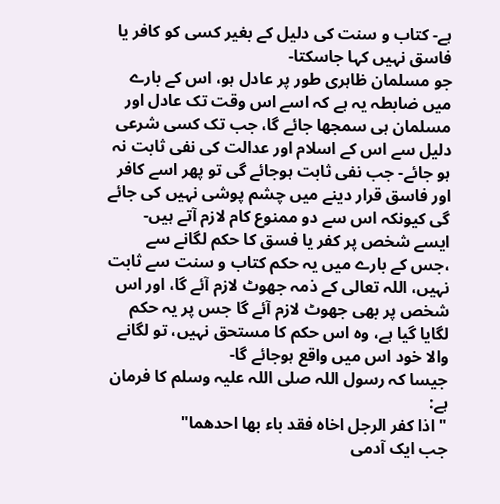ہے- کتاب و سنت کی دلیل کے بغیر کسی کو کافر یا فاسق نہیں کہا جاسکتا-
جو مسلمان ظاہری طور پر عادل ہو، اس کے بارے میں ضابطہ یہ ہے کہ اسے اس وقت تک عادل اور مسلمان ہی سمجھا جائے گا، جب تک کسی شرعی دلیل سے اس کے اسلام اور عدالت کی نفی ثابت نہ ہو جائے- جب نفی ثابت ہوجائے گی تو پھر اسے کافر اور فاسق قرار دینے میں چشم پوشی نہیں کی جائے گی کیونکہ اس سے دو ممنوع کام لازم آتے ہیں-
ایسے شخص پر کفر یا فسق کا حکم لگانے سے ،جس کے بارے میں یہ حکم کتاب و سنت سے ثابت نہیں، اللہ تعالی کے ذمہ جھوٹ لازم آئے گا، اور اس شخص پر بھی جھوٹ لازم آئے گا جس پر یہ حکم لگایا گیا ہے، وہ اس حکم کا مستحق نہیں، تو لگانے والا خود اس میں واقع ہوجائے گا-
جیسا کہ رسول اللہ صلی اللہ علیہ وسلم کا فرمان ہے:
" اذا کفر الرجل اخاہ فقد باء بھا احدھما"
جب ایک آدمی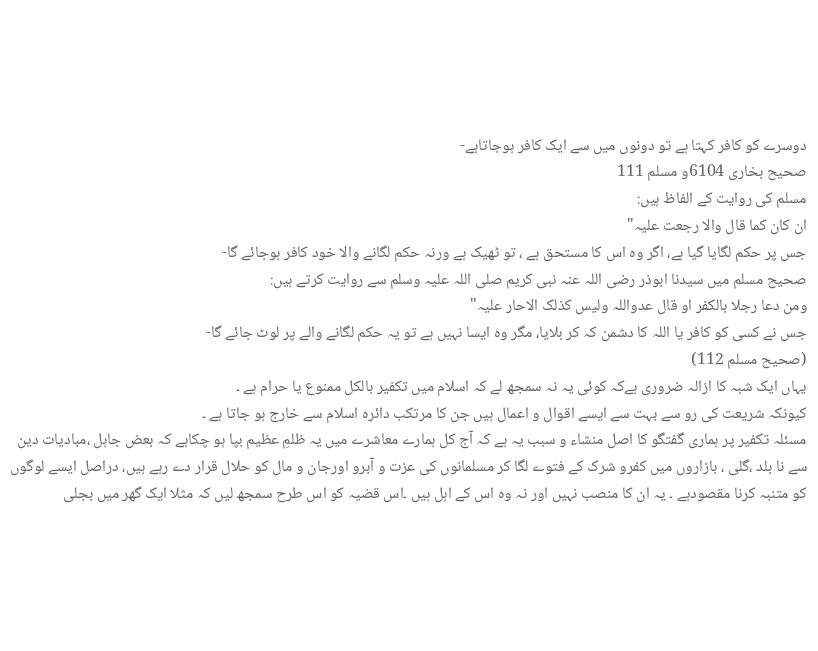دوسرے کو کافر کہتا ہے تو دونوں میں سے ایک کافر ہوجاتاہے-
صحیح بخاری 6104و مسلم 111
مسلم کی روایت کے الفاظ ہیں:
ان کان کما قال والا رجعت علیہ"
جس پر حکم لگایا گیا ہے، اگر وہ اس کا مستحق ہے ، تو ٹھیک ہے ورنہ حکم لگانے والا خود کافر ہوجائے گا-
صحیح مسلم میں سیدنا ابوذر رضی اللہ عنہ نبی کریم صلی اللہ علیہ وسلم سے روایت کرتے ہیں:
ومن دعا رجلا بالکفر او قال عدواللہ ولیس کذلک الاحار علیہ"
جس نے کسی کو کافر یا اللہ کا دشمن کہ کر بلایا، مگر وہ ایسا نہیں ہے تو یہ حکم لگانے والے پر لوٹ جائے گا-
(صحیح مسلم 112)
یہاں ایک شبہ کا ازالہ ضروری ہےکہ کوئی یہ نہ سمجھ لے کہ اسلام میں تکفیر بالکل ممنوع یا حرام ہے ۔
کیونکہ شریعت کی رو سے بہت سے ایسے اقوال و اعمال ہیں جن کا مرتکب دائرہ اسلام سے خارج ہو جاتا ہے ۔
مسئلہ تکفیر پر ہماری گفتگو کا اصل منشاء و سبب یہ ہے کہ آج کل ہمارے معاشرے میں یہ ظلمِ عظیم بپا ہو چکاہے کہ بعض جاہل ،مبادیات دین سے نا بلد ،گلی ، بازاروں میں کفرو شرک کے فتوے لگا کر مسلمانوں کی عزت و آبرو اورجان و مال کو حلال قرار دے رہے ہیں، دراصل ایسے لوگوں کو متنبہ کرنا مقصودہے ۔ یہ ان کا منصب نہیں اور نہ وہ اس کے اہل ہیں ۔اس قضیہ کو اس طرح سمجھ لیں کہ مثلا ایک گھر میں بجلی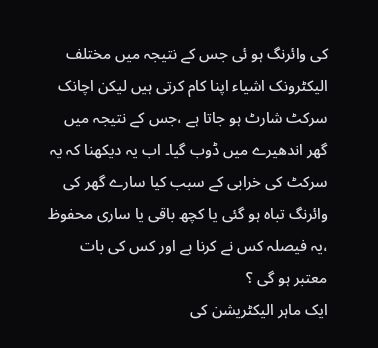کی وائرنگ ہو ئی جس کے نتیجہ میں مختلف الیکٹرونک اشیاء اپنا کام کرتی ہیں لیکن اچانک سرکٹ شارٹ ہو جاتا ہے ،جس کے نتیجہ میں گھر اندھیرے میں ڈوب گیا۔ اب یہ دیکھنا کہ یہ سرکٹ کی خرابی کے سبب کیا سارے گھر کی وائرنگ تباہ ہو گئی یا کچھ باقی یا ساری محفوظ ،یہ فیصلہ کس نے کرنا ہے اور کس کی بات معتبر ہو گی ؟
ایک ماہر الیکٹریشن کی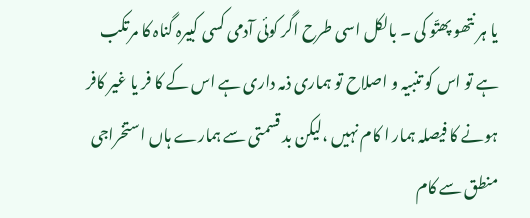یا ہر نتھو پھتّو کی ۔ بالکل اسی طرح اگر کوئی آدمی کسی کبیرہ گناہ کا مرتکب ہے تو اس کو تنبیہ و اصلاح تو ہماری ذمہ داری ہے اس کے کا فر یا غیر کافر ہونے کا فیصلہ ہمار ا کام نہیں ،لیکن بد قسمتی سے ہمارے ہاں استخراجی منطق سے کام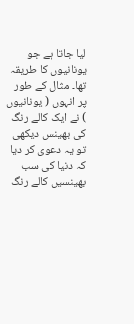لیا جاتا ہے جو یونانیوں کا طریقہ تھا۔ مثال کے طور پر انہوں ( یونانیوں ) نے ایک کالے رنگ کی بھینس دیکھی تو یہ دعوی کر دیا کہ دنیا کی سب بھینسیں کالے رنگ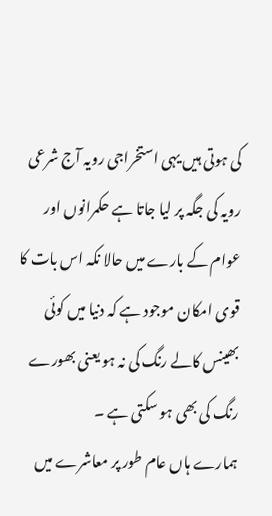کی ہوتی ہیں یہی استخراجی رویہ آج شرعی رویہ کی جگہ پر لیا جاتا ہے حکمرانوں اور عوام کے بارے میں حالا نکہ اس بات کا قوی امکان موجود ہے کہ دنیا میں کوئی بھینس کالے رنگ کی نہ ہو یعنی بھورے رنگ کی بھی ہو سکتی ہے ۔
ہمارے ہاں عام طور پر معاشرے میں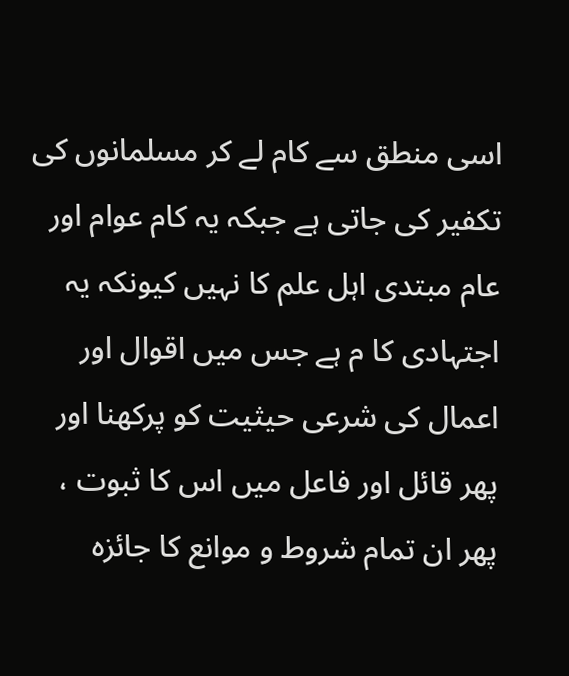اسی منطق سے کام لے کر مسلمانوں کی تکفیر کی جاتی ہے جبکہ یہ کام عوام اور عام مبتدی اہل علم کا نہیں کیونکہ یہ اجتہادی کا م ہے جس میں اقوال اور اعمال کی شرعی حیثیت کو پرکھنا اور پھر قائل اور فاعل میں اس کا ثبوت ، پھر ان تمام شروط و موانع کا جائزہ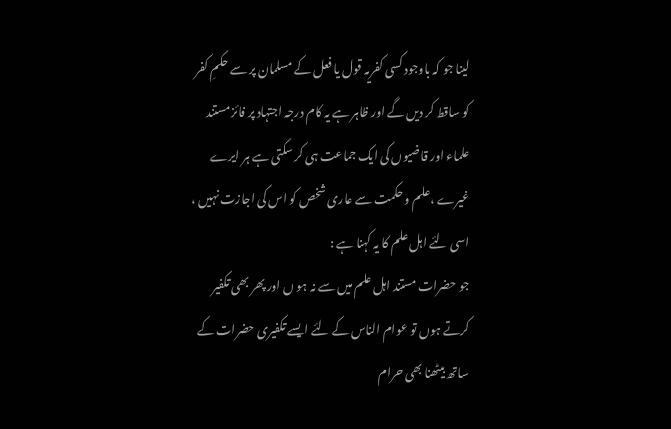لینا جو کہ باوجود کسی کفریہ قول یا فعل کے مسلمان پر سے حکمِ کفر کو ساقط کر دیں گے اور ظاہر ہے یہ کام درجہ اجتہاد پر فائز مستند علماء اور قاضیوں کی ایک جماعت ہی کر سکتی ہے ہر ایرے غیرے ،علم و حکمت سے عاری شخص کو اس کی اجازت نہیں ، اسی لئے اہل علم کا یہ کہنا ہے :
جو حضرات مستند اہل علم میں سے نہ ہو ں اور پھر بھی تکفیر کرتے ہوں تو عوام الناس کے لئے ایسے تکفیری حضرات کے ساتھ بیٹھنا بھی حرام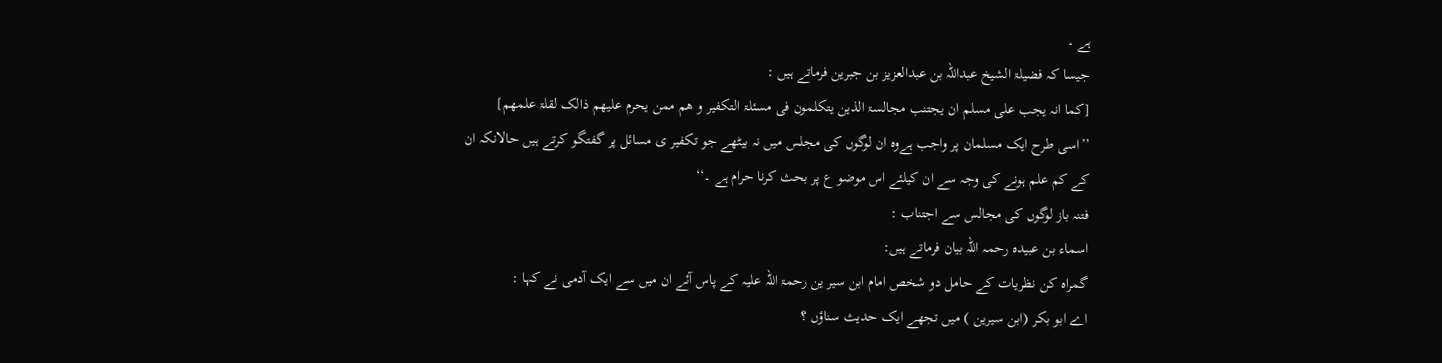ہے ۔
جیسا کہ فضیلۃ الشیخ عبداللہ بن عبدالعزیز بن جبرین فرماتے ہیں :
[کما انہ یجب علی مسلم ان یجتنب مجالسۃ الذین یتکلمون فی مسئلۃ التکفیر و ھم ممن یحرم علیھم ذالک لقلۃ علمھم]
’’اسی طرح ایک مسلمان پر واجب ہےوہ ان لوگوں کی مجلس میں نہ بیٹھے جو تکفیر ی مسائل پر گفتگو کرتے ہیں حالانکہ ان کے کم علم ہونے کی وجہ سے ان کیلئے اس موضو ع پر بحث کرنا حرام ہے ۔‘‘
فتنہ باز لوگوں کی مجالس سے اجتناب :
اسماء بن عبیدہ رحمہ اللہ بیان فرماتے ہیں:
گمراہ کن نظریات کے حامل دو شخص امام ابن سیر ین رحمۃ اللہ علیہ کے پاس آئے ان میں سے ایک آدمی نے کہا :
اے ابو بکر (ابن سیرین ) میں تجھے ایک حدیث سناؤں ؟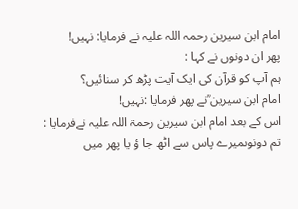امام ابن سیرین رحمہ اللہ علیہ نے فرمایا: نہیں!
پھر ان دونوں نے کہا :
ہم آپ کو قرآن کی ایک آیت پڑھ کر سنائیں؟
امام ابن سیرین ؒنے پھر فرمایا :نہیں!
اس کے بعد امام ابن سیرین رحمۃ اللہ علیہ نےفرمایا :
تم دونوںمیرے پاس سے اٹھ جا ؤ یا پھر میں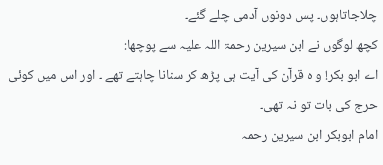چلاجاتاہوں۔ پس دونوں آدمی چلے گئے۔
کچھ لوگوں نے ابن سیرین رحمۃ اللہ علیہ سے پوچھا:
اے ابو بکر! و ہ قرآن کی آیت ہی پڑھ کر سنانا چاہتے تھے ۔ اور اس میں کوئی حرج کی بات تو نہ تھی۔
امام ابوبکر ابن سیرین رحمہ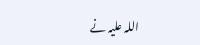اللہ علیہ نے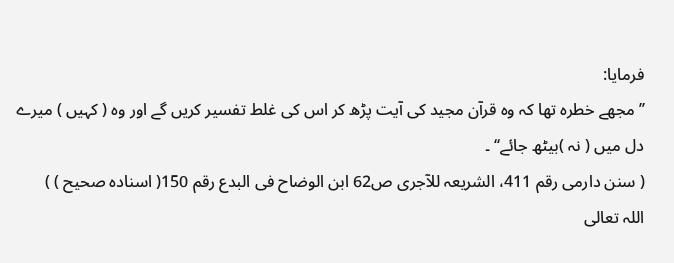فرمایا:
’’مجھے خطرہ تھا کہ وہ قرآن مجید کی آیت پڑھ کر اس کی غلط تفسیر کریں گے اور وہ ( کہیں ) میرے دل میں ( نہ )بیٹھ جائے‘‘ ۔
( سنن دارمی رقم 411، الشریعہ للآجری ص62 ابن الوضاح فی البدع رقم 150( اسنادہ صحیح ) )
اللہ تعالی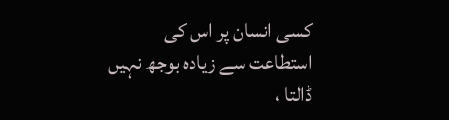کسی انسان پر اس کی استطاعت سے زیادہ بوجھ نہیں ڈالتا ،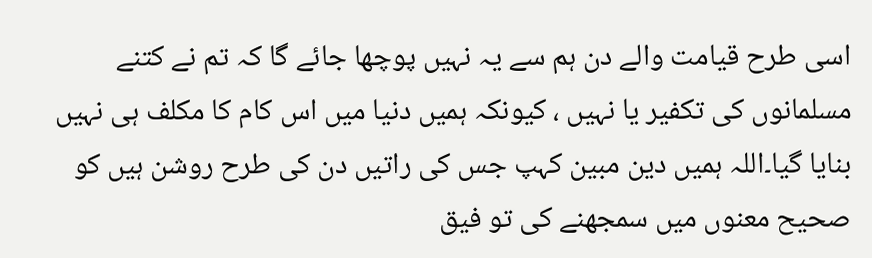اسی طرح قیامت والے دن ہم سے یہ نہیں پوچھا جائے گا کہ تم نے کتنے مسلمانوں کی تکفیر یا نہیں ، کیونکہ ہمیں دنیا میں اس کام کا مکلف ہی نہیں بنایا گیا۔اللہ ہمیں دین مبین کہپ جس کی راتیں دن کی طرح روشن ہیں کو صحیح معنوں میں سمجھنے کی تو فیق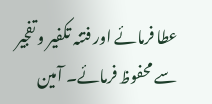عطا فرمائے اور فتنہ تکفیر و تفجیر سے محفوظ فرمائے۔ آمین